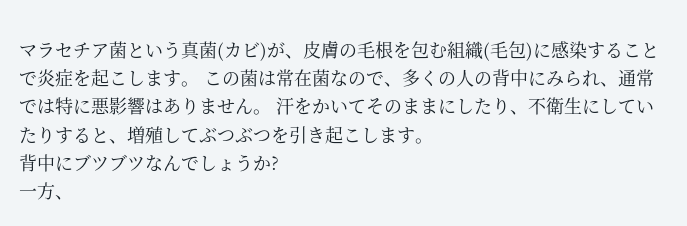マラセチア菌という真菌(カビ)が、皮膚の毛根を包む組織(毛包)に感染することで炎症を起こします。 この菌は常在菌なので、多くの人の背中にみられ、通常では特に悪影響はありません。 汗をかいてそのままにしたり、不衛生にしていたりすると、増殖してぶつぶつを引き起こします。
背中にブツブツなんでしょうか?
一方、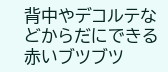背中やデコルテなどからだにできる赤いブツブツ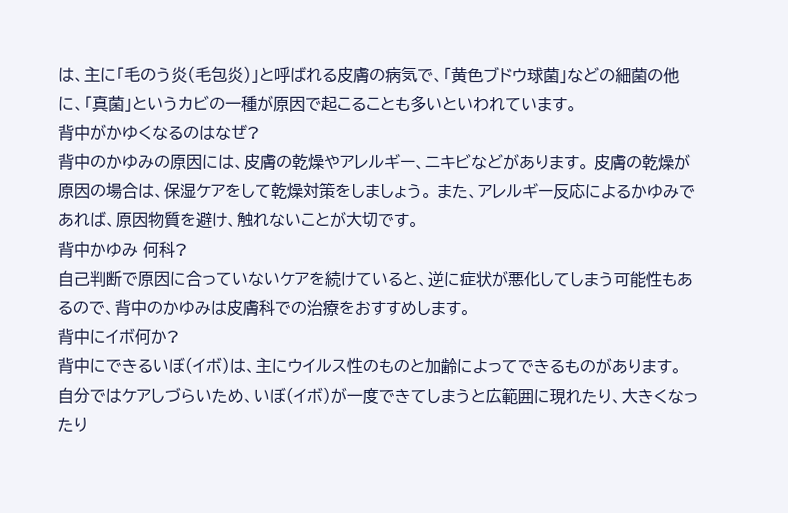は、主に「毛のう炎(毛包炎)」と呼ばれる皮膚の病気で、「黄色ブドウ球菌」などの細菌の他に、「真菌」というカビの一種が原因で起こることも多いといわれています。
背中がかゆくなるのはなぜ?
背中のかゆみの原因には、皮膚の乾燥やアレルギー、ニキビなどがあります。 皮膚の乾燥が原因の場合は、保湿ケアをして乾燥対策をしましょう。 また、アレルギー反応によるかゆみであれば、原因物質を避け、触れないことが大切です。
背中かゆみ 何科?
自己判断で原因に合っていないケアを続けていると、逆に症状が悪化してしまう可能性もあるので、背中のかゆみは皮膚科での治療をおすすめします。
背中にイボ何か?
背中にできるいぼ(イボ)は、主にウイルス性のものと加齢によってできるものがあります。 自分ではケアしづらいため、いぼ(イボ)が一度できてしまうと広範囲に現れたり、大きくなったり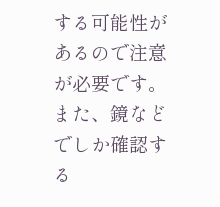する可能性があるので注意が必要です。 また、鏡などでしか確認する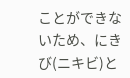ことができないため、にきび(ニキビ)と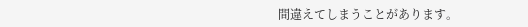間違えてしまうことがあります。